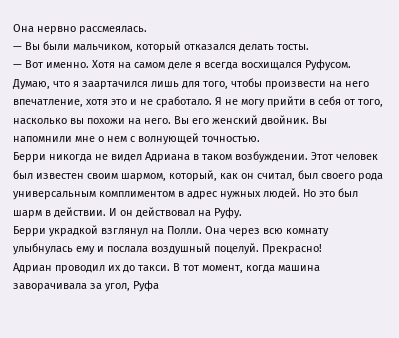Она нервно рассмеялась.
— Вы были мальчиком, который отказался делать тосты.
— Вот именно. Хотя на самом деле я всегда восхищался Руфусом. Думаю, что я заартачился лишь для того, чтобы произвести на него впечатление, хотя это и не сработало. Я не могу прийти в себя от того, насколько вы похожи на него. Вы его женский двойник. Вы напомнили мне о нем с волнующей точностью.
Берри никогда не видел Адриана в таком возбуждении. Этот человек был известен своим шармом, который, как он считал, был своего рода универсальным комплиментом в адрес нужных людей. Но это был шарм в действии. И он действовал на Руфу.
Берри украдкой взглянул на Полли. Она через всю комнату улыбнулась ему и послала воздушный поцелуй. Прекрасно!
Адриан проводил их до такси. В тот момент, когда машина заворачивала за угол, Руфа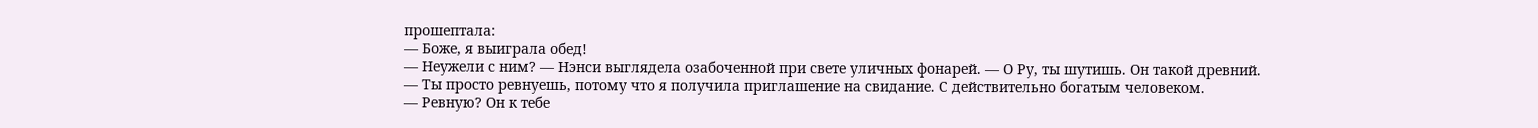прошептала:
— Боже, я выиграла обед!
— Неужели с ним? — Нэнси выглядела озабоченной при свете уличных фонарей. — О Ру, ты шутишь. Он такой древний.
— Ты просто ревнуешь, потому что я получила приглашение на свидание. С действительно богатым человеком.
— Ревную? Он к тебе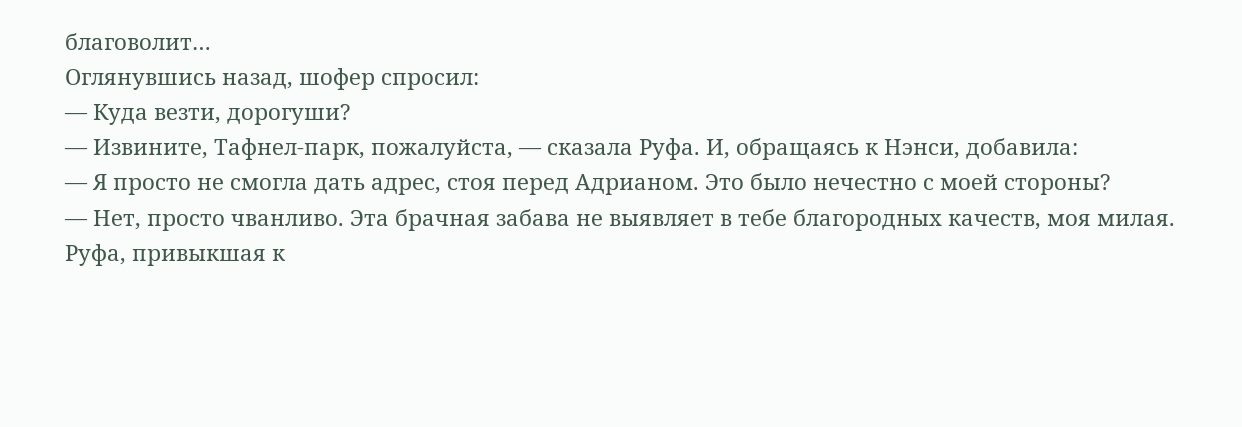благоволит…
Оглянувшись назад, шофер спросил:
— Куда везти, дорогуши?
— Извините, Тафнел-парк, пожалуйста, — сказала Руфа. И, обращаясь к Нэнси, добавила:
— Я просто не смогла дать адрес, стоя перед Адрианом. Это было нечестно с моей стороны?
— Нет, просто чванливо. Эта брачная забава не выявляет в тебе благородных качеств, моя милая.
Руфа, привыкшая к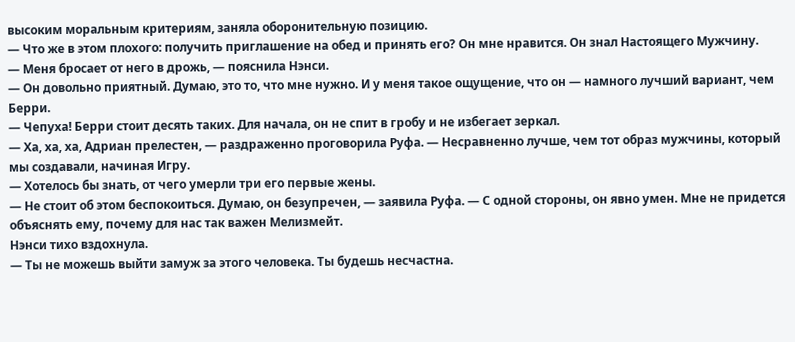высоким моральным критериям, заняла оборонительную позицию.
— Что же в этом плохого: получить приглашение на обед и принять его? Он мне нравится. Он знал Настоящего Мужчину.
— Меня бросает от него в дрожь, — пояснила Нэнси.
— Он довольно приятный. Думаю, это то, что мне нужно. И у меня такое ощущение, что он — намного лучший вариант, чем Берри.
— Чепуха! Берри стоит десять таких. Для начала, он не спит в гробу и не избегает зеркал.
— Ха, ха, ха, Адриан прелестен, — раздраженно проговорила Руфа. — Несравненно лучше, чем тот образ мужчины, который мы создавали, начиная Игру.
— Хотелось бы знать, от чего умерли три его первые жены.
— Не стоит об этом беспокоиться. Думаю, он безупречен, — заявила Руфа. — С одной стороны, он явно умен. Мне не придется объяснять ему, почему для нас так важен Мелизмейт.
Нэнси тихо вздохнула.
— Ты не можешь выйти замуж за этого человека. Ты будешь несчастна.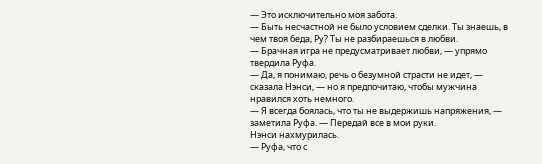— Это исключительно моя забота.
— Быть несчастной не было условием сделки. Ты знаешь, в чем твоя беда, Ру? Ты не разбираешься в любви.
— Брачная игра не предусматривает любви, — упрямо твердила Руфа.
— Да, я понимаю, речь о безумной страсти не идет, — сказала Нэнси, — но я предпочитаю, чтобы мужчина нравился хоть немного.
— Я всегда боялась, что ты не выдержишь напряжения, — заметила Руфа. — Передай все в мои руки.
Нэнси нахмурилась.
— Руфа, что с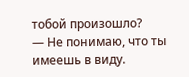тобой произошло?
— Не понимаю, что ты имеешь в виду.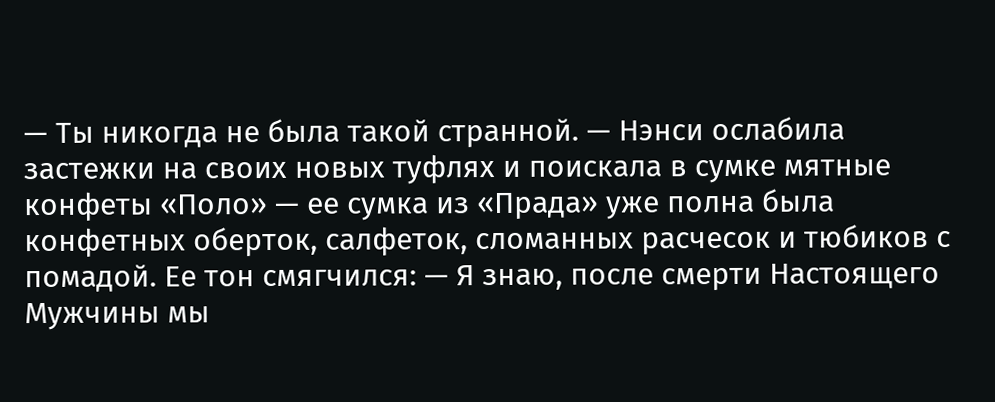— Ты никогда не была такой странной. — Нэнси ослабила застежки на своих новых туфлях и поискала в сумке мятные конфеты «Поло» — ее сумка из «Прада» уже полна была конфетных оберток, салфеток, сломанных расчесок и тюбиков с помадой. Ее тон смягчился: — Я знаю, после смерти Настоящего Мужчины мы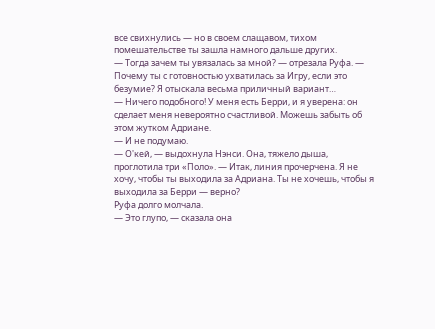все свихнулись — но в своем слащавом, тихом помешательстве ты зашла намного дальше других.
— Тогда зачем ты увязалась за мной? — отрезала Руфа. — Почему ты с готовностью ухватилась за Игру, если это безумие? Я отыскала весьма приличный вариант…
— Ничего подобного! У меня есть Берри, и я уверена: он сделает меня невероятно счастливой. Можешь забыть об этом жутком Адриане.
— И не подумаю.
— О'кей, — выдохнула Нэнси. Она, тяжело дыша, проглотила три «Поло». — Итак, линия прочерчена. Я не хочу, чтобы ты выходила за Адриана. Ты не хочешь, чтобы я выходила за Берри — верно?
Руфа долго молчала.
— Это глупо, — сказала она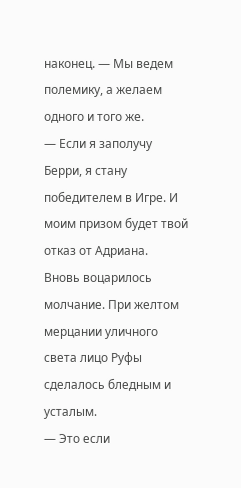наконец. — Мы ведем полемику, а желаем одного и того же.
— Если я заполучу Берри, я стану победителем в Игре. И моим призом будет твой отказ от Адриана.
Вновь воцарилось молчание. При желтом мерцании уличного света лицо Руфы сделалось бледным и усталым.
— Это если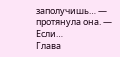заполучишь… — протянула она. — Если…
Глава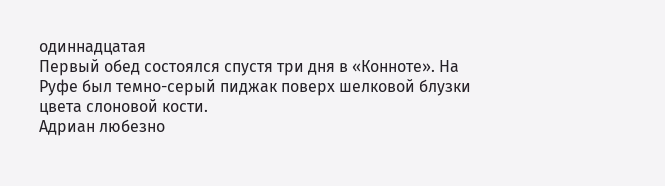одиннадцатая
Первый обед состоялся спустя три дня в «Конноте». На Руфе был темно-серый пиджак поверх шелковой блузки цвета слоновой кости.
Адриан любезно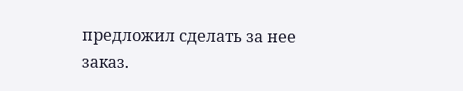предложил сделать за нее заказ.